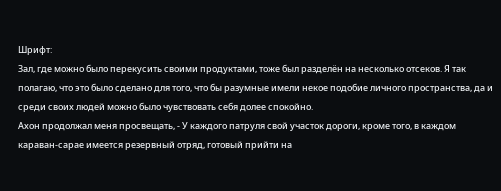Шрифт:
Зал, где можно было перекусить своими продуктами, тоже был разделён на несколько отсеков. Я так полагаю, что это было сделано для того, что бы разумные имели некое подобие личного пространства, да и среди своих людей можно было чувствовать себя долее спокойно.
Ахон продолжал меня просвещать, - У каждого патруля свой участок дороги, кроме того, в каждом караван-сарае имеется резервный отряд, готовый прийти на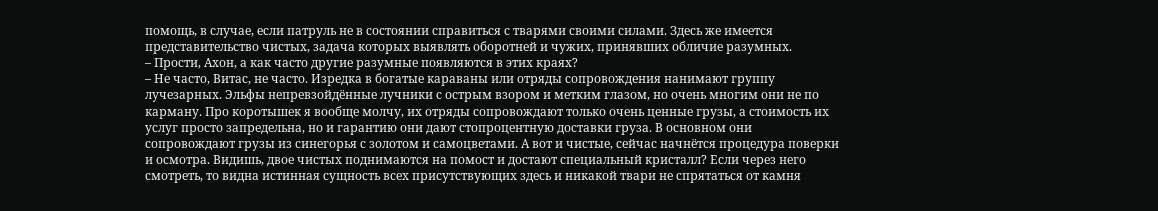помощь, в случае, если патруль не в состоянии справиться с тварями своими силами. Здесь же имеется представительство чистых, задача которых выявлять оборотней и чужих, принявших обличие разумных.
– Прости, Ахон, а как часто другие разумные появляются в этих краях?
– Не часто, Витас, не часто. Изредка в богатые караваны или отряды сопровождения нанимают группу лучезарных. Эльфы непревзойдённые лучники с острым взором и метким глазом, но очень многим они не по карману. Про коротышек я вообще молчу, их отряды сопровождают только очень ценные грузы, а стоимость их услуг просто запредельна, но и гарантию они дают стопроцентную доставки груза. В основном они сопровождают грузы из синегорья с золотом и самоцветами. А вот и чистые, сейчас начнётся процедура поверки и осмотра. Видишь, двое чистых поднимаются на помост и достают специальный кристалл? Если через него смотреть, то видна истинная сущность всех присутствующих здесь и никакой твари не спрятаться от камня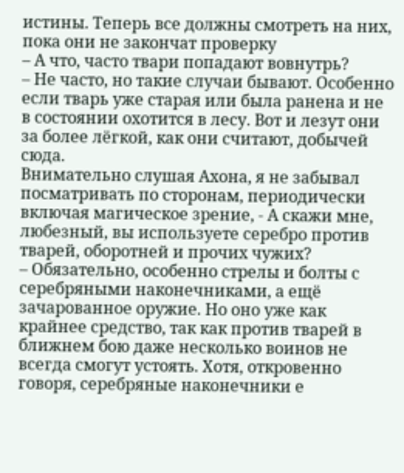истины. Теперь все должны смотреть на них, пока они не закончат проверку
– А что, часто твари попадают вовнутрь?
– Не часто, но такие случаи бывают. Особенно если тварь уже старая или была ранена и не в состоянии охотится в лесу. Вот и лезут они за более лёгкой, как они считают, добычей сюда.
Внимательно слушая Ахона, я не забывал посматривать по сторонам, периодически включая магическое зрение, - А скажи мне, любезный, вы используете серебро против тварей, оборотней и прочих чужих?
– Обязательно, особенно стрелы и болты с серебряными наконечниками, а ещё зачарованное оружие. Но оно уже как крайнее средство, так как против тварей в ближнем бою даже несколько воинов не всегда смогут устоять. Хотя, откровенно говоря, серебряные наконечники е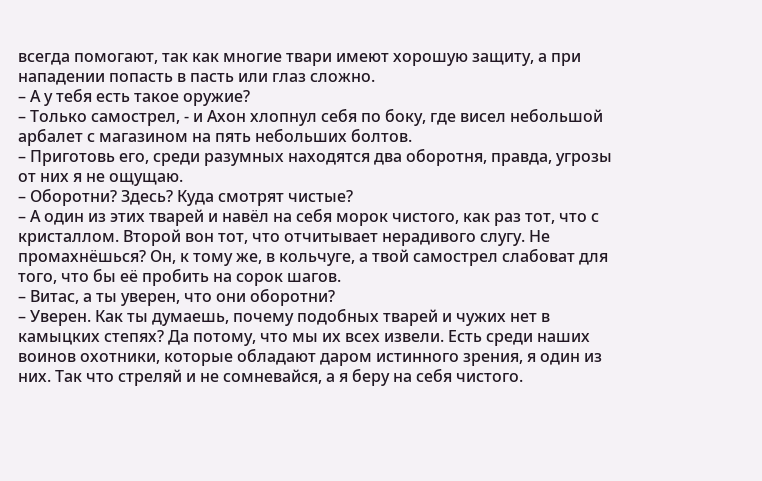всегда помогают, так как многие твари имеют хорошую защиту, а при нападении попасть в пасть или глаз сложно.
– А у тебя есть такое оружие?
– Только самострел, - и Ахон хлопнул себя по боку, где висел небольшой арбалет с магазином на пять небольших болтов.
– Приготовь его, среди разумных находятся два оборотня, правда, угрозы от них я не ощущаю.
– Оборотни? Здесь? Куда смотрят чистые?
– А один из этих тварей и навёл на себя морок чистого, как раз тот, что с кристаллом. Второй вон тот, что отчитывает нерадивого слугу. Не промахнёшься? Он, к тому же, в кольчуге, а твой самострел слабоват для того, что бы её пробить на сорок шагов.
– Витас, а ты уверен, что они оборотни?
– Уверен. Как ты думаешь, почему подобных тварей и чужих нет в камыцких степях? Да потому, что мы их всех извели. Есть среди наших воинов охотники, которые обладают даром истинного зрения, я один из них. Так что стреляй и не сомневайся, а я беру на себя чистого.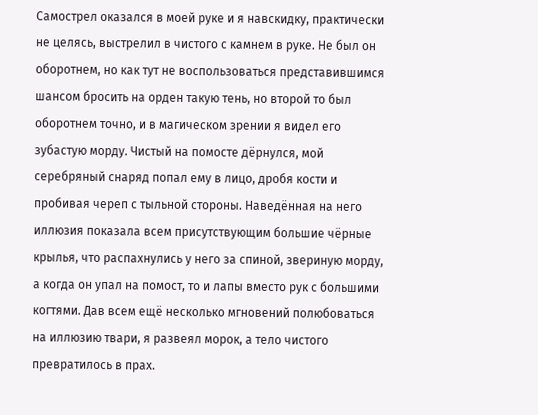Самострел оказался в моей руке и я навскидку, практически не целясь, выстрелил в чистого с камнем в руке. Не был он оборотнем, но как тут не воспользоваться представившимся шансом бросить на орден такую тень, но второй то был оборотнем точно, и в магическом зрении я видел его зубастую морду. Чистый на помосте дёрнулся, мой серебряный снаряд попал ему в лицо, дробя кости и пробивая череп с тыльной стороны. Наведённая на него иллюзия показала всем присутствующим большие чёрные крылья, что распахнулись у него за спиной, звериную морду, а когда он упал на помост, то и лапы вместо рук с большими когтями. Дав всем ещё несколько мгновений полюбоваться на иллюзию твари, я развеял морок, а тело чистого превратилось в прах.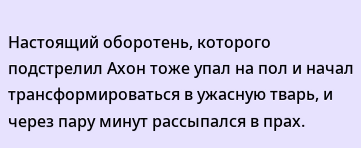Настоящий оборотень, которого подстрелил Ахон тоже упал на пол и начал трансформироваться в ужасную тварь, и через пару минут рассыпался в прах.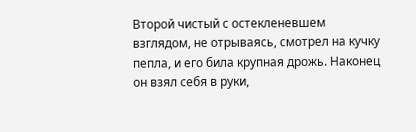Второй чистый с остекленевшем взглядом, не отрываясь, смотрел на кучку пепла, и его била крупная дрожь. Наконец он взял себя в руки,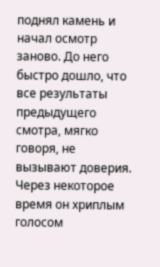поднял камень и начал осмотр заново. До него быстро дошло, что все результаты предыдущего смотра, мягко говоря, не вызывают доверия. Через некоторое время он хриплым голосом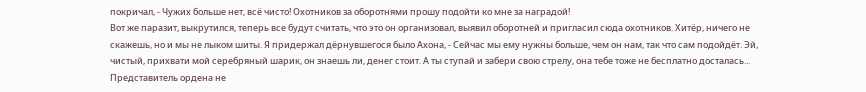покричал, - Чужих больше нет, всё чисто! Охотников за оборотнями прошу подойти ко мне за наградой!
Вот же паразит, выкрутился, теперь все будут считать, что это он организовал, выявил оборотней и пригласил сюда охотников. Хитёр, ничего не скажешь, но и мы не лыком шиты. Я придержал дёрнувшегося было Ахона, - Сейчас мы ему нужны больше, чем он нам, так что сам подойдёт. Эй, чистый, прихвати мой серебряный шарик, он знаешь ли, денег стоит. А ты ступай и забери свою стрелу, она тебе тоже не бесплатно досталась...
Представитель ордена не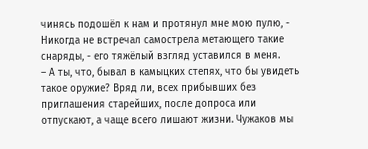чинясь подошёл к нам и протянул мне мою пулю, - Никогда не встречал самострела метающего такие снаряды, - его тяжёлый взгляд уставился в меня.
– А ты, что, бывал в камыцких степях, что бы увидеть такое оружие? Вряд ли, всех прибывших без приглашения старейших, после допроса или отпускают, а чаще всего лишают жизни. Чужаков мы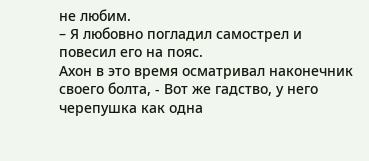не любим.
– Я любовно погладил самострел и повесил его на пояс.
Ахон в это время осматривал наконечник своего болта, - Вот же гадство, у него черепушка как одна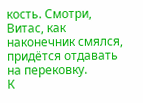кость. Смотри, Витас, как наконечник смялся, придётся отдавать на перековку.
К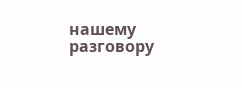нашему разговору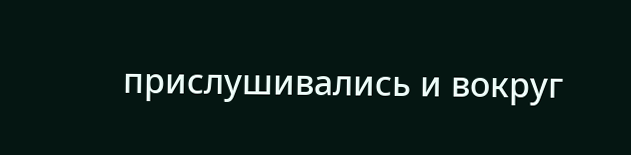прислушивались и вокруг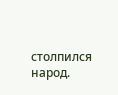столпился народ.